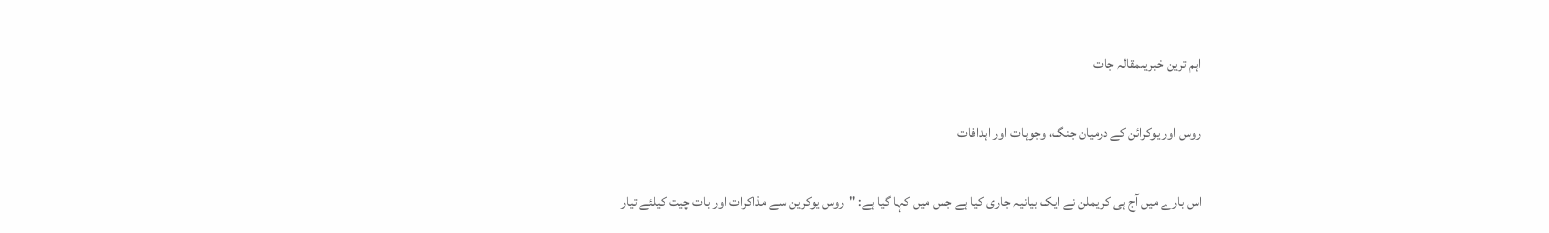اہم ترین خبریںمقالہ جات

روس اور یوکرائن کے درمیان جنگ، وجوہات اور اہدافات

اس بارے میں آج ہی کریملن نے ایک بیانیہ جاری کیا ہے جس میں کہا گیا ہے: "روس یوکرین سے مذاکرات اور بات چیت کیلئے تیار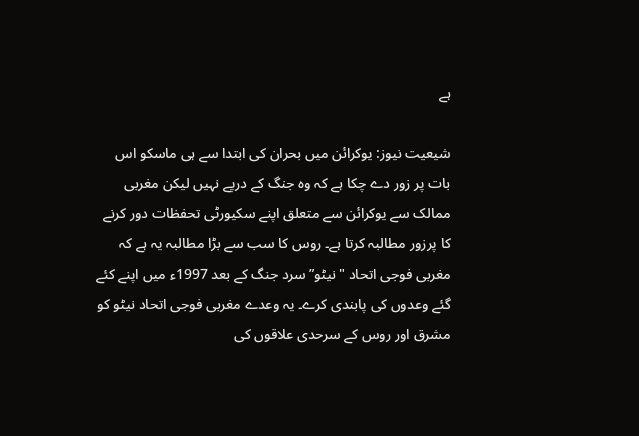ہے

شیعیت نیوز: یوکرائن میں بحران کی ابتدا سے ہی ماسکو اس بات پر زور دے چکا ہے کہ وہ جنگ کے درپے نہیں لیکن مغربی ممالک سے یوکرائن سے متعلق اپنے سکیورٹی تحفظات دور کرنے کا پرزور مطالبہ کرتا ہے۔ روس کا سب سے بڑا مطالبہ یہ ہے کہ مغربی فوجی اتحاد "نیٹو” سرد جنگ کے بعد 1997ء میں اپنے کئے گئے وعدوں کی پابندی کرے۔ یہ وعدے مغربی فوجی اتحاد نیٹو کو مشرق اور روس کے سرحدی علاقوں کی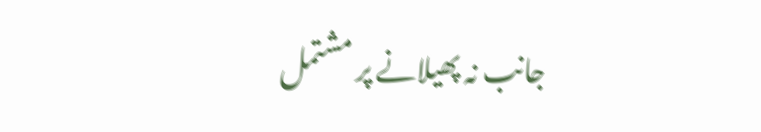جانب نہ پھیلانے پر مشتمل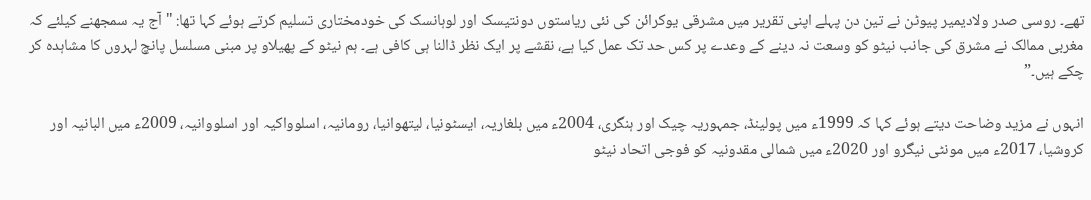تھے۔ روسی صدر ولادیمیر پیوٹن نے تین دن پہلے اپنی تقریر میں مشرقی یوکرائن کی نئی ریاستوں دونتیسک اور لوہانسک کی خودمختاری تسلیم کرتے ہوئے کہا تھا: "آج یہ سمجھنے کیلئے کہ مغربی ممالک نے مشرق کی جانب نیٹو کو وسعت نہ دینے کے وعدے پر کس حد تک عمل کیا ہے، نقشے پر ایک نظر ڈالنا ہی کافی ہے۔ ہم نیٹو کے پھیلاو پر مبنی مسلسل پانچ لہروں کا مشاہدہ کر چکے ہیں۔”

انہوں نے مزید وضاحت دیتے ہوئے کہا کہ 1999ء میں پولینڈ، جمہوریہ چیک اور ہنگری، 2004ء میں بلغاریہ، ایسٹونیا، لیتھوانیا، رومانیہ، اسلوواکیہ اور اسلووانیہ، 2009ء میں البانیہ اور کروشیا، 2017ء میں مونٹی نیگرو اور 2020ء میں شمالی مقدونیہ کو فوجی اتحاد نیٹو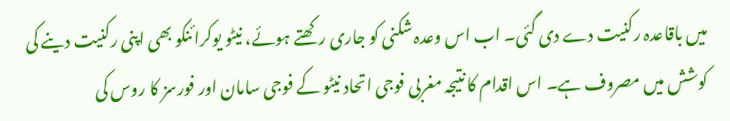میں باقاعدہ رکنیت دے دی گئی۔ اب اس وعدہ شکنی کو جاری رکھتے ہوئے، نیٹو یوکرائنکو بھی اپنی رکنیت دینے کی کوشش میں مصروف ہے۔ اس اقدام کا نتیجہ مغربی فوجی اتحاد نیٹو کے فوجی سامان اور فورسز کا روس کی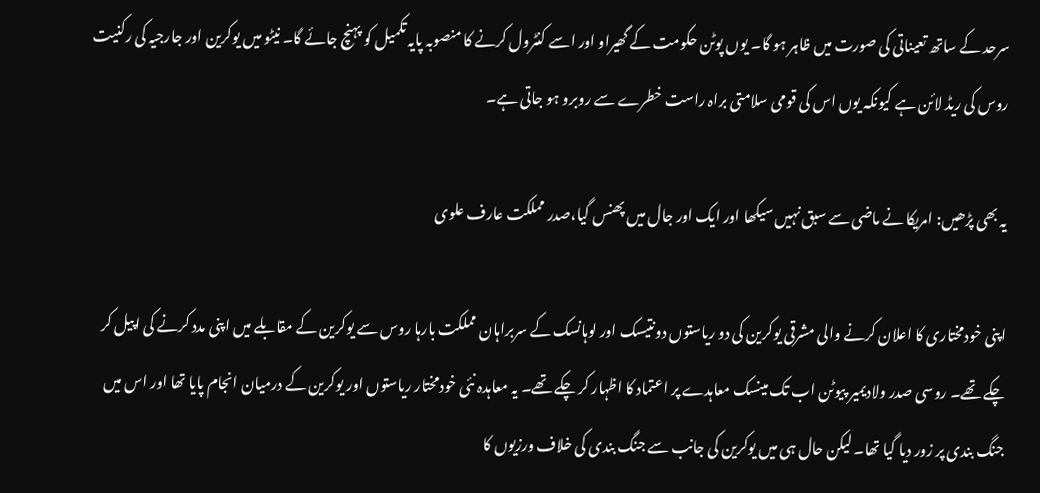سرحد کے ساتھ تعیناتی کی صورت میں ظاہر ہو گا۔ یوں پوٹن حکومت کے گھیراو اور اسے کنٹرول کرنے کا منصوبہ پایہ تکمیل کو پہنچ جائے گا۔ نیٹو میں یوکرین اور جارجیہ کی رکنیت روس کی ریڈ لائن ہے کیونکہ یوں اس کی قومی سلامتی براہ راست خطرے سے روبرو ہو جاتی ہے۔

یہ بھی پڑھیں: امریکا نے ماضی سے سبق نہیں سیکھا اور ایک اور جال میں پھنس گیا،صدر مملکت عارف علوی

اپنی خودمختاری کا اعلان کرنے والی مشرقی یوکرین کی دو ریاستوں دونتیسک اور لوہانسک کے سربراہان مملکت بارہا روس سے یوکرین کے مقابلے میں اپنی مدد کرنے کی اپیل کر چکے تھے۔ روسی صدر ولادیمیر پیوٹن اب تک مینسک معاہدے پر اعتماد کا اظہار کر چکے تھے۔ یہ معاہدہ نئی خودمختار ریاستوں اور یوکرین کے درمیان انجام پایا تھا اور اس میں جنگ بندی پر زور دیا گیا تھا۔ لیکن حال ہی میں یوکرین کی جانب سے جنگ بندی کی خلاف ورزیوں کا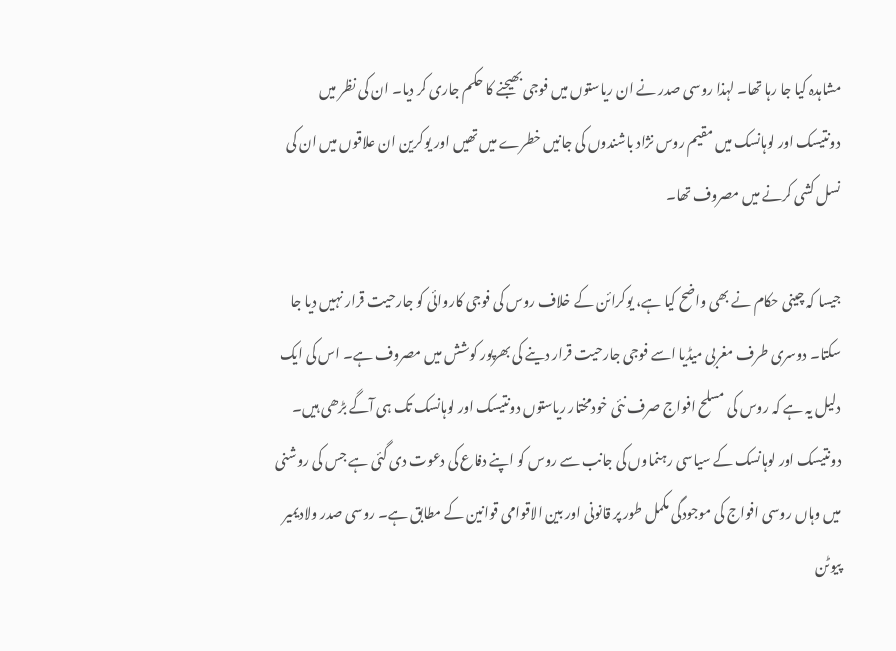مشاہدہ کیا جا رہا تھا۔ لہذا روسی صدر نے ان ریاستوں میں فوجی بھیجنے کا حکم جاری کر دیا۔ ان کی نظر میں دونتیسک اور لوہانسک میں مقیم روس نژاد باشندوں کی جانیں خطرے میں تھیں اور یوکرین ان علاقوں میں ان کی نسل کشی کرنے میں مصروف تھا۔

جیسا کہ چینی حکام نے بھی واضح کیا ہے، یوکرائن کے خلاف روس کی فوجی کاروائی کو جارحیت قرار نہیں دیا جا سکتا۔ دوسری طرف مغربی میڈیا اسے فوجی جارحیت قرار دینے کی بھرپور کوشش میں مصروف ہے۔ اس کی ایک دلیل یہ ہے کہ روس کی مسلح افواج صرف نئی خودمختار ریاستوں دونتیسک اور لوہانسک تک ہی آگے بڑھی ہیں۔ دونتیسک اور لوہانسک کے سیاسی رہنماوں کی جانب سے روس کو اپنے دفاع کی دعوت دی گئی ہے جس کی روشنی میں وہاں روسی افواج کی موجودگی مکمل طور پر قانونی اور بین الاقوامی قوانین کے مطابق ہے۔ روسی صدر ولادیمیر پیوٹن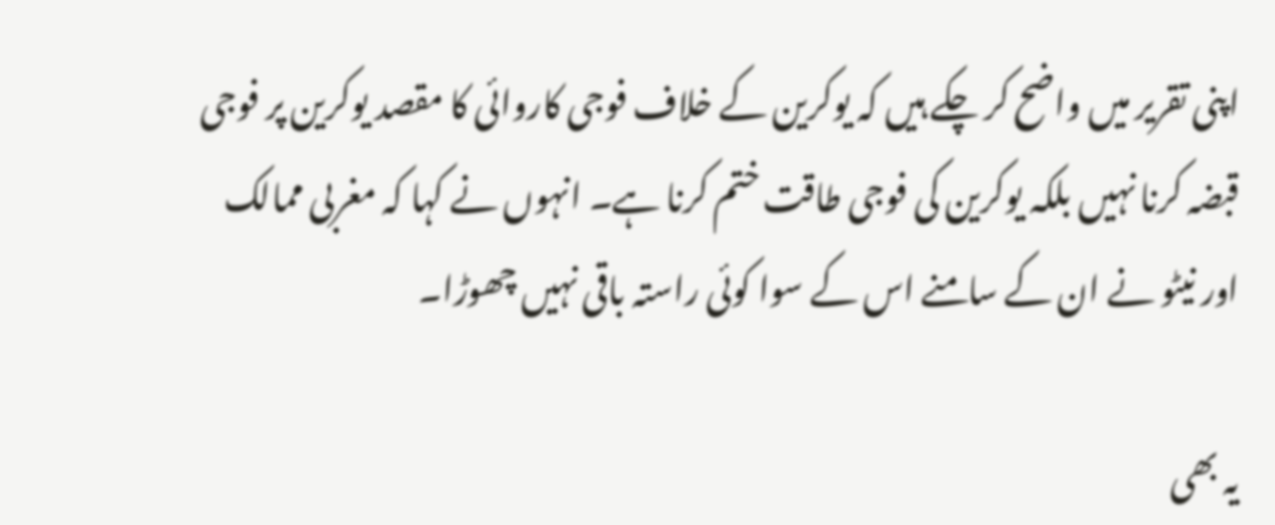اپنی تقریر میں واضح کر چکے ہیں کہ یوکرین کے خلاف فوجی کاروائی کا مقصد یوکرین پر فوجی قبضہ کرنا نہیں بلکہ یوکرین کی فوجی طاقت ختم کرنا ہے۔ انہوں نے کہا کہ مغربی ممالک اور نیٹو نے ان کے سامنے اس کے سوا کوئی راستہ باقی نہیں چھوڑا۔

یہ بھی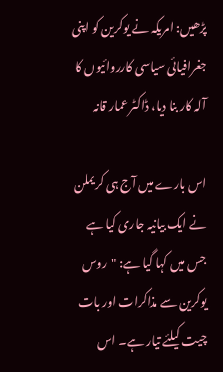پڑھیں: امریکہ نے یوکرین کو اپنی جغرافیائی سیاسی کارروائیوں کا آلہ کار بنا دیا، ڈاکٹر عمار قانہ

اس بارے میں آج ہی کریملن نے ایک بیانیہ جاری کیا ہے جس میں کہا گیا ہے: "روس یوکرین سے مذاکرات اور بات چیت کیلئے تیار ہے۔ اس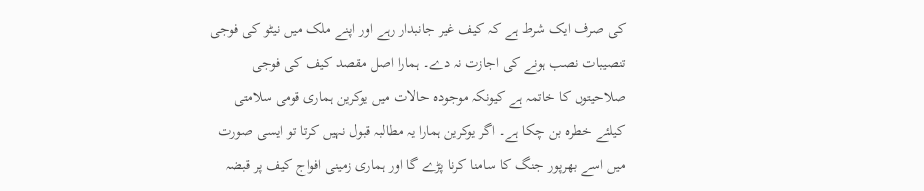کی صرف ایک شرط ہے کہ کیف غیر جانبدار رہے اور اپنے ملک میں نیٹو کی فوجی تنصیبات نصب ہونے کی اجازت نہ دے۔ ہمارا اصل مقصد کیف کی فوجی صلاحیتوں کا خاتمہ ہے کیونکہ موجودہ حالات میں یوکرین ہماری قومی سلامتی کیلئے خطرہ بن چکا ہے۔ اگر یوکرین ہمارا یہ مطالبہ قبول نہیں کرتا تو ایسی صورت میں اسے بھرپور جنگ کا سامنا کرنا پڑے گا اور ہماری زمینی افواج کیف پر قبضہ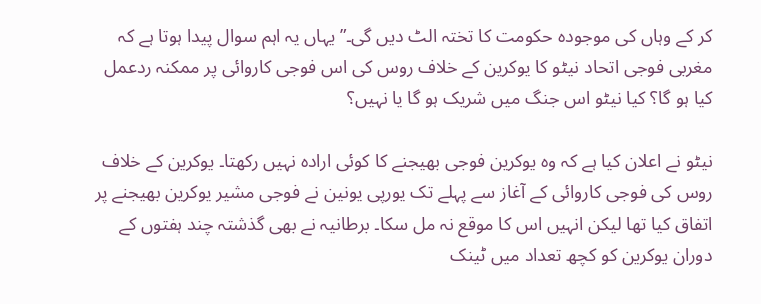کر کے وہاں کی موجودہ حکومت کا تختہ الٹ دیں گی۔” یہاں یہ اہم سوال پیدا ہوتا ہے کہ مغربی فوجی اتحاد نیٹو کا یوکرین کے خلاف روس کی اس فوجی کاروائی پر ممکنہ ردعمل کیا ہو گا؟ کیا نیٹو اس جنگ میں شریک ہو گا یا نہیں؟

نیٹو نے اعلان کیا ہے کہ وہ یوکرین فوجی بھیجنے کا کوئی ارادہ نہیں رکھتا۔ یوکرین کے خلاف روس کی فوجی کاروائی کے آغاز سے پہلے تک یورپی یونین نے فوجی مشیر یوکرین بھیجنے پر اتفاق کیا تھا لیکن انہیں اس کا موقع نہ مل سکا۔ برطانیہ نے بھی گذشتہ چند ہفتوں کے دوران یوکرین کو کچھ تعداد میں ٹینک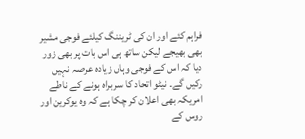فراہم کئے اور ان کی ٹریننگ کیلئے فوجی مشیر بھی بھیجے لیکن ساتھ ہی اس بات پر بھی زور دیا کہ اس کے فوجی وہاں زیادہ عرصہ نہیں رکیں گے۔ نیٹو اتحاد کا سربراہ ہونے کے ناطے امریکہ بھی اعلان کر چکا ہے کہ وہ یوکرین اور روس کے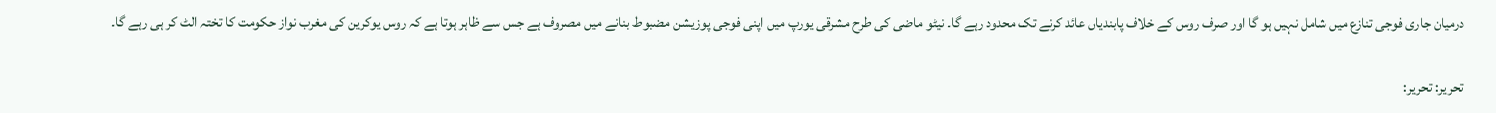درمیان جاری فوجی تنازع میں شامل نہیں ہو گا اور صرف روس کے خلاف پابندیاں عائد کرنے تک محدود رہے گا۔ نیٹو ماضی کی طرح مشرقی یورپ میں اپنی فوجی پوزیشن مضبوط بنانے میں مصروف ہے جس سے ظاہر ہوتا ہے کہ روس یوکرین کی مغرب نواز حکومت کا تختہ الٹ کر ہی رہے گا۔

تحریر: تحریر: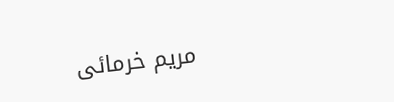مریم خرمائی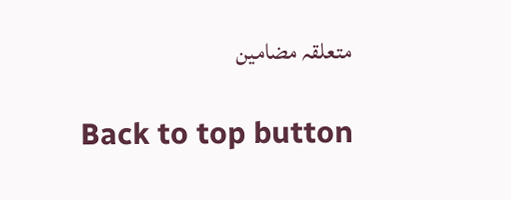متعلقہ مضامین

Back to top button